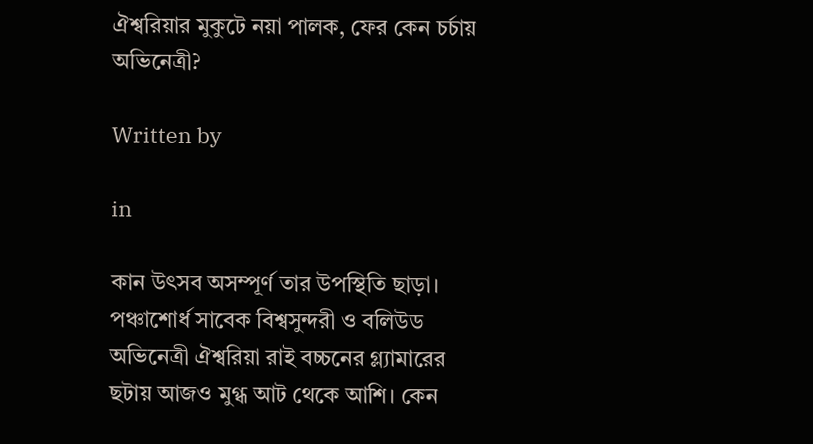ঐশ্বরিয়ার মুকুটে নয়া পালক, ফের কেন চর্চায় অভিনেত্রী?

Written by

in

কান উৎসব অসম্পূর্ণ তার উপস্থিতি ছাড়া। পঞ্চাশোর্ধ সাবেক বিশ্বসুন্দরী ও বলিউড অভিনেত্রী ঐশ্বরিয়া রাই বচ্চনের গ্ল্যামারের ছটায় আজও মুগ্ধ আট থেকে আশি। কেন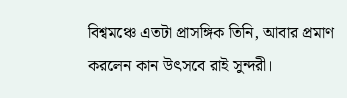বিশ্বমঞ্চে এতটা প্রাসঙ্গিক তিনি, আবার প্রমাণ করলেন কান উৎসবে রাই সুন্দরী।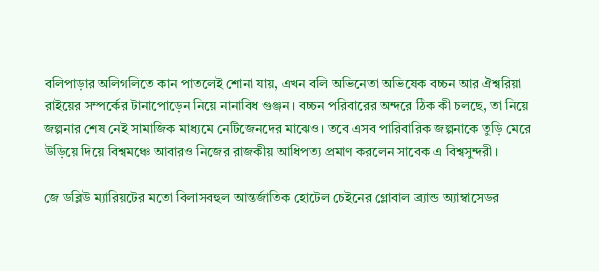বলিপাড়ার অলিগলিতে কান পাতলেই শোনা যায়, এখন বলি অভিনেতা অভিষেক বচ্চন আর ঐশ্বরিয়া রাইয়ের সম্পর্কের টানাপোড়েন নিয়ে নানাবিধ গুঞ্জন। বচ্চন পরিবারের অন্দরে ঠিক কী চলছে, তা নিয়ে জল্পনার শেষ নেই সামাজিক মাধ্যমে নেটিজেনদের মাঝেও। তবে এসব পারিবারিক জল্পনাকে তুড়ি মেরে উড়িয়ে দিয়ে বিশ্বমঞ্চে আবারও নিজের রাজকীয় আধিপত্য প্রমাণ করলেন সাবেক এ বিশ্বসুন্দরী।

জে ডব্লিউ ম্যারিয়টের মতো বিলাসবহুল আন্তর্জাতিক হোটেল চেইনের গ্লোবাল ব্র্যান্ড অ্যাম্বাসেডর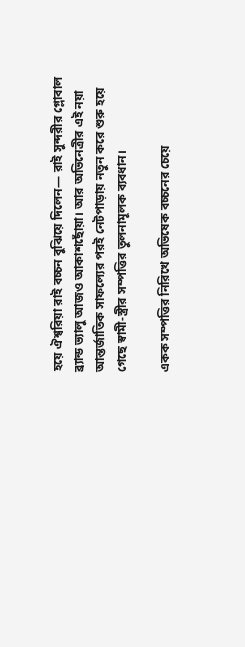হয়ে ঐশ্বরিয়া রাই বচ্চন বুঝিয়ে দিলেন— রাই সুন্দরীর গ্লোবাল ব্র্যান্ড ভ্যালু আজও আকাশছোঁয়া। আর অভিনেত্রীর এই নয়া আন্তর্জাতিক সাফল্যের পরই নেটপাড়ায় নতুন করে শুরু হয়ে গেছে স্বামী-স্ত্রীর সম্পত্তির তুলনামূলক ব্যবধান।

একক সম্পত্তির নিরিখে অভিষেক বচ্চনের চেয়ে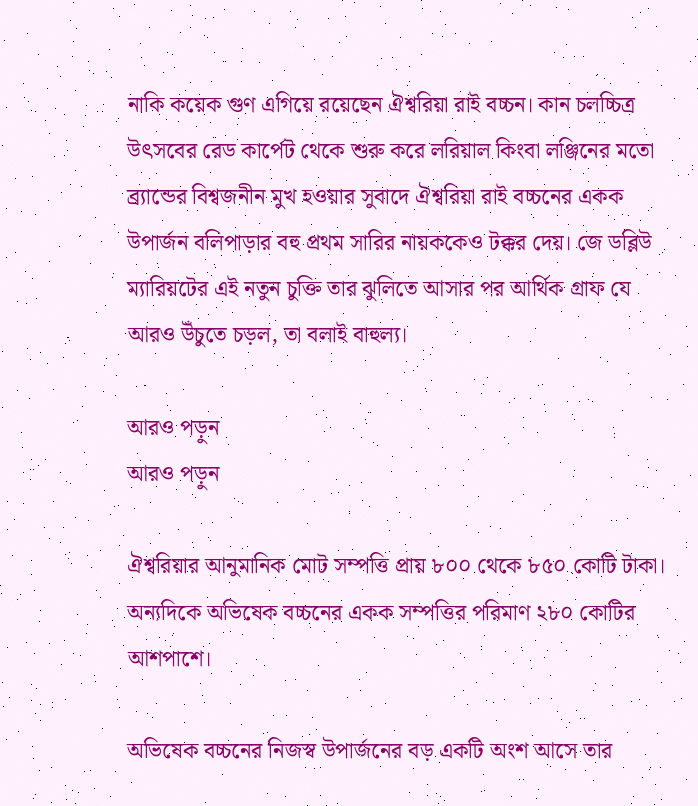নাকি কয়েক গুণ এগিয়ে রয়েছেন ঐশ্বরিয়া রাই বচ্চন। কান চলচ্চিত্র উৎসবের রেড কার্পেট থেকে শুরু করে লরিয়াল কিংবা লঞ্জিনের মতো ব্র্যান্ডের বিশ্বজনীন মুখ হওয়ার সুবাদে ঐশ্বরিয়া রাই বচ্চনের একক উপার্জন বলিপাড়ার বহু প্রথম সারির নায়ককেও টক্কর দেয়। জে ডব্লিউ ম্যারিয়টের এই নতুন চুক্তি তার ঝুলিতে আসার পর আর্থিক গ্রাফ যে আরও উঁচুতে চড়ল, তা বলাই বাহুল্য।

আরও পড়ুন
আরও পড়ুন

ঐশ্বরিয়ার আনুমানিক মোট সম্পত্তি প্রায় ৮০০ থেকে ৮৫০ কোটি টাকা। অন্যদিকে অভিষেক বচ্চনের একক সম্পত্তির পরিমাণ ২৮০ কোটির আশপাশে।

অভিষেক বচ্চনের নিজস্ব উপার্জনের বড় একটি অংশ আসে তার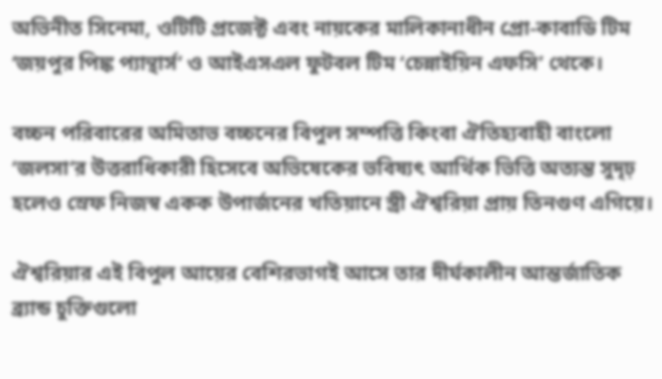অভিনীত সিনেমা, ওটিটি প্রজেক্ট এবং নায়কের মালিকানাধীন প্রো-কাবাডি টিম ‘জয়পুর পিঙ্ক প্যান্থার্স’ ও আইএসএল ফুটবল টিম ‘চেন্নাইয়িন এফসি’ থেকে।

বচ্চন পরিবারের অমিতাভ বচ্চনের বিপুল সম্পত্তি কিংবা ঐতিহ্যবাহী বাংলো ‘জলসা’র উত্তরাধিকারী হিসেবে অভিষেকের ভবিষ্যৎ আর্থিক ভিত্তি অত্যন্ত সুদৃঢ় হলেও স্রেফ নিজস্ব একক উপার্জনের খতিয়ানে স্ত্রী ঐশ্বরিয়া প্রায় তিনগুণ এগিয়ে।

ঐশ্বরিয়ার এই বিপুল আয়ের বেশিরভাগই আসে তার দীর্ঘকালীন আন্তর্জাতিক ব্র্যান্ড চুক্তিগুলো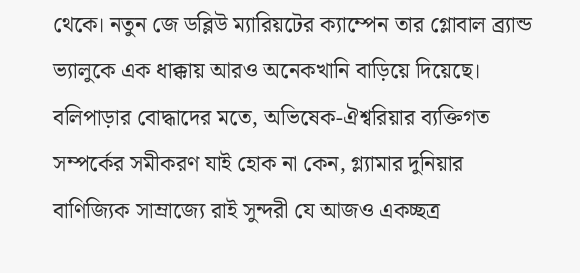থেকে। নতুন জে ডব্লিউ ম্যারিয়টের ক্যাম্পেন তার গ্লোবাল ব্র্যান্ড ভ্যালুকে এক ধাক্কায় আরও অনেকখানি বাড়িয়ে দিয়েছে। বলিপাড়ার বোদ্ধাদের মতে, অভিষেক-ঐশ্বরিয়ার ব্যক্তিগত সম্পর্কের সমীকরণ যাই হোক না কেন, গ্ল্যামার দুনিয়ার বাণিজ্যিক সাম্রাজ্যে রাই সুন্দরী যে আজও একচ্ছত্র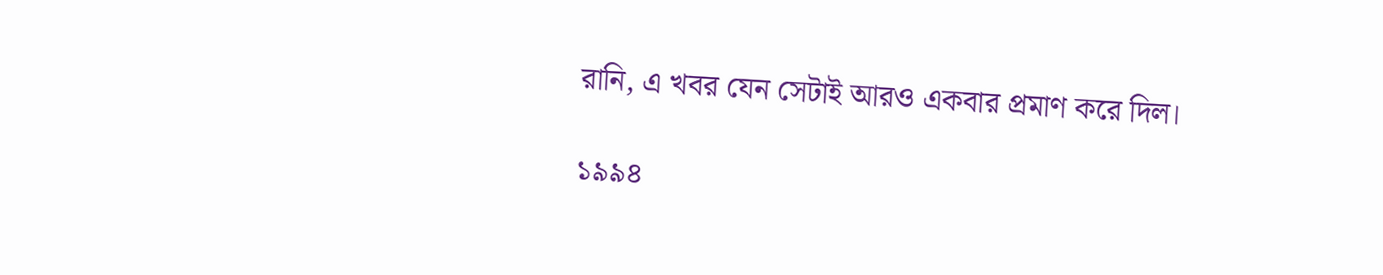রানি, এ খবর যেন সেটাই আরও একবার প্রমাণ করে দিল।

১৯৯৪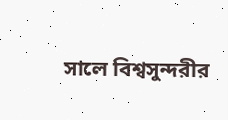সালে বিশ্বসুন্দরীর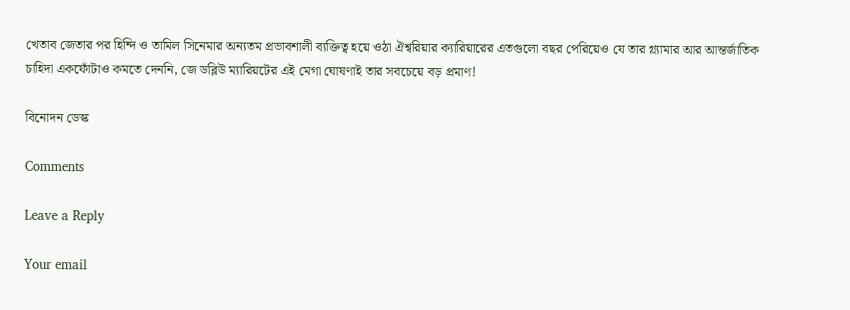খেতাব জেতার পর হিন্দি ও তামিল সিনেমার অন্যতম প্রভাবশালী ব্যক্তিত্ব হয়ে ওঠা ঐশ্বরিয়ার ক্যারিয়ারের এতগুলো বছর পেরিয়েও যে তার গ্ল্যামার আর আন্তর্জাতিক চাহিদা একফোঁটাও কমতে দেননি, জে ডব্লিউ ম্যারিয়টের এই মেগা ঘোষণাই তার সবচেয়ে বড় প্রমাণ!

বিনোদন ডেস্ক

Comments

Leave a Reply

Your email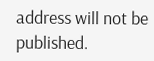address will not be published.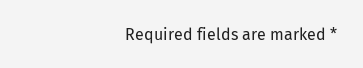Required fields are marked *